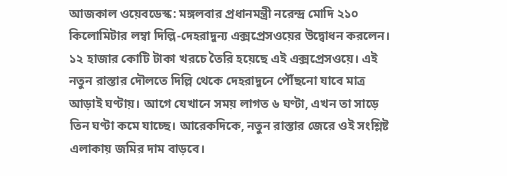আজকাল ওয়েবডেস্ক: মঙ্গলবার প্রধানমন্ত্রী নরেন্দ্র মোদি ২১০ কিলোমিটার লম্বা দিল্লি-দেহরাদুন্য এক্সপ্রেসওয়ের উদ্বোধন করলেন। ১২ হাজার কোটি টাকা খরচে তৈরি হয়েছে এই এক্সপ্রেসওয়ে। এই নতুন রাস্তার দৌলতে দিল্লি থেকে দেহরাদুনে পৌঁছনো যাবে মাত্র আড়াই ঘণ্টায়। আগে যেখানে সময় লাগত ৬ ঘণ্টা, এখন তা সাড়ে তিন ঘণ্টা কমে যাচ্ছে। আরেকদিকে, নতুন রাস্তার জেরে ওই সংশ্লিষ্ট এলাকায় জমির দাম বাড়বে।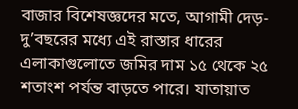বাজার বিশেষজ্ঞদের মতে, আগামী দেড়-দু’বছরের মধ্যে এই রাস্তার ধারের এলাকাগুলোতে জমির দাম ১৫ থেকে ২৫ শতাংশ পর্যন্ত বাড়তে পারে। যাতায়াত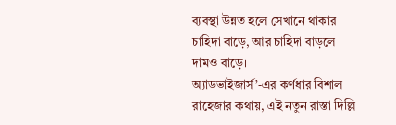ব্যবস্থা উন্নত হলে সেখানে থাকার চাহিদা বাড়ে, আর চাহিদা বাড়লে দামও বাড়ে।
অ্যাডভাইজার্স’-এর কর্ণধার বিশাল রাহেজার কথায়, এই নতুন রাস্তা দিল্লি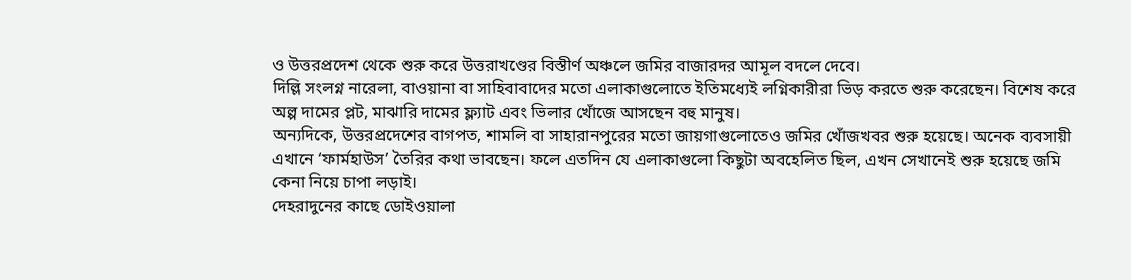ও উত্তরপ্রদেশ থেকে শুরু করে উত্তরাখণ্ডের বিস্তীর্ণ অঞ্চলে জমির বাজারদর আমূল বদলে দেবে।
দিল্লি সংলগ্ন নারেলা, বাওয়ানা বা সাহিবাবাদের মতো এলাকাগুলোতে ইতিমধ্যেই লগ্নিকারীরা ভিড় করতে শুরু করেছেন। বিশেষ করে অল্প দামের প্লট, মাঝারি দামের ফ্ল্যাট এবং ভিলার খোঁজে আসছেন বহু মানুষ।
অন্যদিকে, উত্তরপ্রদেশের বাগপত, শামলি বা সাহারানপুরের মতো জায়গাগুলোতেও জমির খোঁজখবর শুরু হয়েছে। অনেক ব্যবসায়ী এখানে ‘ফার্মহাউস’ তৈরির কথা ভাবছেন। ফলে এতদিন যে এলাকাগুলো কিছুটা অবহেলিত ছিল, এখন সেখানেই শুরু হয়েছে জমি কেনা নিয়ে চাপা লড়াই।
দেহরাদুনের কাছে ডোইওয়ালা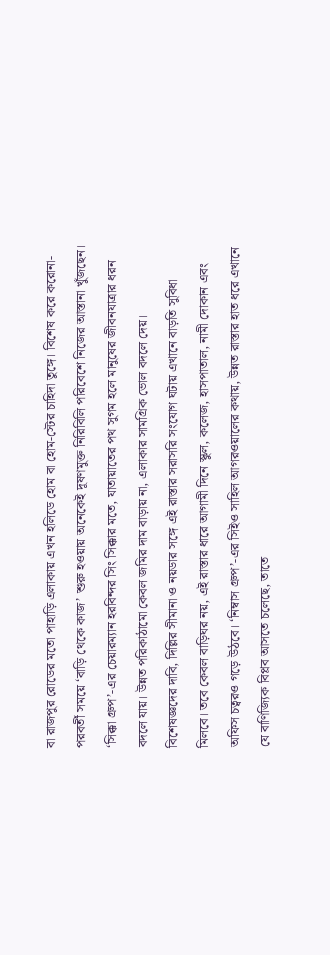বা রাজপুর রোডের মতো পাহাড়ি এলাকায় এখন হলিডে হোম বা হোম-স্টের চাহিদা তুঙ্গে। বিশেষ করে করোনা-পরবর্তী সময়ে ‘বাড়ি থেকে কাজ’ শুরু হওয়ায় অনেকেই দূষণমুক্ত নিরিবিলি পরিবেশে নিজের আস্তানা খুঁজছেন।
‘সিক্কা গ্রুপ’-এর চেয়ারম্যান হরবিন্দর সিং সিক্কার মতে, যাতায়াতের পথ সুগম হলে মানুষের জীবনযাত্রার ধরন বদলে যায়। উন্নত পরিকাঠামো কেবল জমির দাম বাড়ায় না, এলাকার সামগ্রিক ভোল বদলে দেয়।
বিশেষজ্ঞদের দাবি, দিল্লির সীমানা ও নয়ডার সঙ্গে এই রাস্তার সরাসরি সংযোগ ঘটায় এখানে বাড়তি সুবিধা মিলবে। তবে কেবল বাড়িঘর নয়, এই রাস্তার ধারে আগামী দিনে স্কুল, কলেজ, হাসপাতাল, নামী দোকান এবং অফিস চত্বরও গড়ে উঠবে। ‘নিম্বাস গ্রুপ’-এর সিইও সাহিল আগরওয়ালের কথায়, উন্নত রাস্তার হাত ধরে এখানে যে বাণিজ্যিক বিপ্লব আসতে চলেছে, তাতে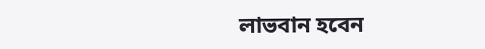লাভবান হবেন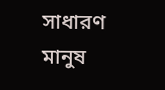সাধারণ মানুষ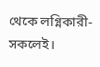থেকে লগ্নিকারী- সকলেই।